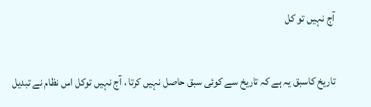آج نہیں تو کل

تاریخ کاسبق یہ ہے کہ تاریخ سے کوئی سبق حاصل نہیں کرتا ، آج نہیں توکل اس نظام نے تبدیل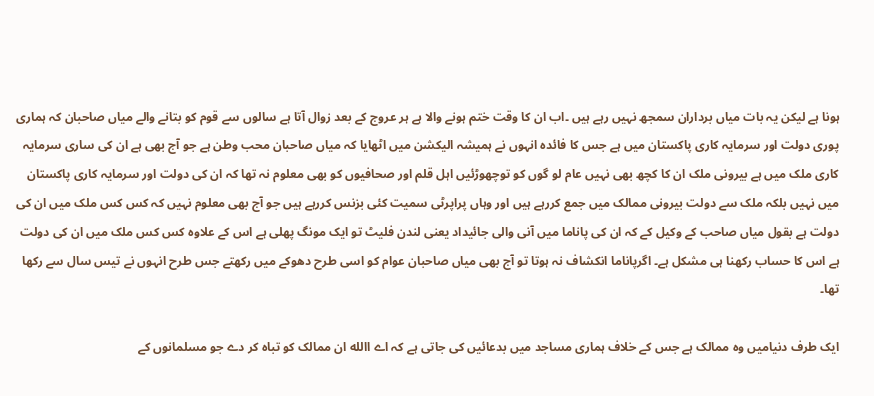ہونا ہے لیکن یہ بات میاں برداران سمجھ نہیں رہے ہیں ۔اب ان کا وقت ختم ہونے والا ہے ہر عروج کے بعد زوال آتا ہے سالوں سے قوم کو بتانے والے میاں صاحبان کہ ہماری پوری دولت اور سرمایہ کاری پاکستان میں ہے جس کا فائدہ انہوں نے ہمیشہ الیکشن میں اٹھایا کہ میاں صاحبان محب وطن ہے جو آج بھی ہے ان کی ساری سرمایہ کاری ملک میں ہے بیرونی ملک ان کا کچھ بھی نہیں عام لو گوں کو توچھوڑئیں اہل قلم اور صحافیوں کو بھی معلوم نہ تھا کہ ان کی دولت اور سرمایہ کاری پاکستان میں نہیں بلکہ ملک سے دولت بیرونی ممالک میں جمع کررہے ہیں اور وہاں پراپرٹی سمیت کئی بزنس کررہے ہیں جو آج بھی معلوم نہیں کہ کس کس ملک میں ان کی دولت ہے بقول میاں صاحب کے وکیل کے کہ ان کی پاناما میں آنی والی جائیداد یعنی لندن فلیٹ تو ایک مونگ پھلی ہے اس کے علاوہ کس کس ملک میں ان کی دولت ہے اس کا حساب رکھنا ہی مشکل ہے۔ اگرپاناما انکشاف نہ ہوتا تو آج بھی میاں صاحبان عوام کو اسی طرح دھوکے میں رکھتے جس طرح انہوں نے تیس سال سے رکھا تھا۔

ایک طرف دنیامیں وہ ممالک ہے جس کے خلاف ہماری مساجد میں بدعائیں کی جاتی ہے کہ اے االله ان ممالک کو تباہ کر دے جو مسلمانوں کے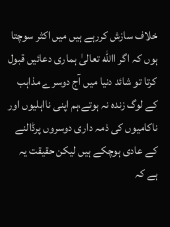خلاف سازش کررہے ہیں میں اکثر سوچتا ہوں کہ اگر االله تعالیٰ ہماری دعائیں قبول کرتا تو شائد دنیا میں آج دوسرے مذاہب کے لوگ زندہ نہ ہوتے،ہم اپنی نااہلیوں اور ناکامیوں کی ذمہ داری دوسروں پرڈالنے کے عادی ہوچکے ہیں لیکن حقیقت یہ ہے کہ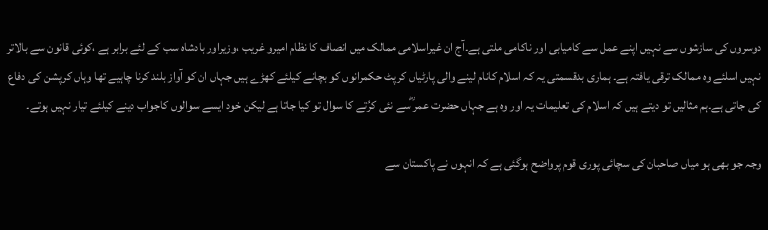دوسروں کی سازشوں سے نہیں اپنے عمل سے کامیابی اور ناکامی ملتی ہے۔آج ان غیراسلامی ممالک میں انصاف کا نظام امیرو غریب ،وزیراور بادشاہ سب کے لئے برابر ہے ،کوئی قانون سے بالاتر نہیں اسلئے وہ ممالک ترقی یافتہ ہے۔ ہماری بدقسمتی یہ کہ اسلام کانام لینے والی پارٹیاں کرپٹ حکمرانوں کو بچانے کیلئے کھڑے ہیں جہاں ان کو آواز بلند کرنا چاہیے تھا وہاں کرپشن کی دفاع کی جاتی ہے۔ہم مثالیں تو دیتے ہیں کہ اسلام کی تعلیمات یہ اور وہ ہے جہاں حضرت عمر ؓسے نئی کرُتے کا سوال تو کیا جاتا ہے لیکن خود ایسے سوالوں کاجواب دینے کیلئے تیار نہیں ہوتے۔

وجہ جو بھی ہو میاں صاحبان کی سچائی پوری قوم پرواضح ہوگئی ہے کہ انہوں نے پاکستان سے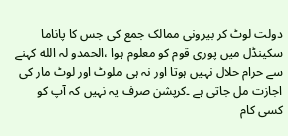دولت لوٹ کر بیرونی ممالک جمع کی جس کا پاناما سکینڈل میں پوری قوم کو معلوم ہوا ،الحمدو لہ الله کہنے سے حرام حلال نہیں ہوتا اور نہ ہی ملوٹ اور لوٹ مار کی اجازت مل جاتی ہے ۔کرپشن صرف یہ نہیں کہ آپ کو کسی کام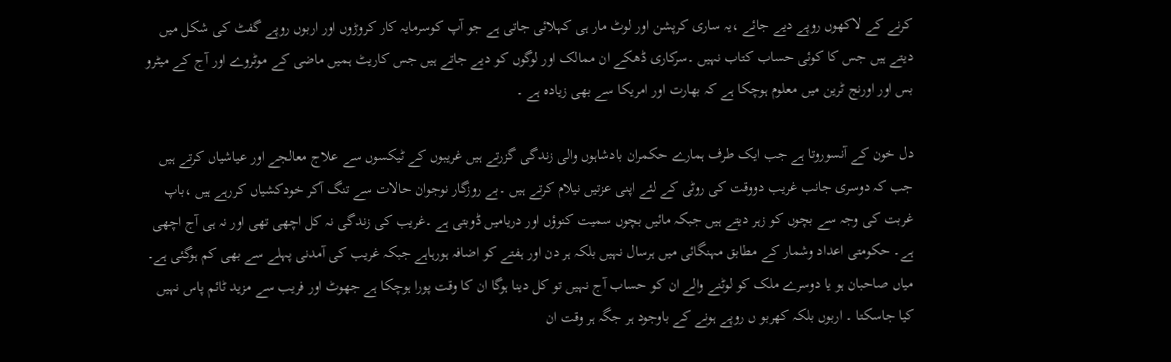کرنے کے لاکھوں روپے دیے جائے ،یہ ساری کرپشن اور لوٹ مار ہی کہلائی جاتی ہے جو آپ کوسرمایہ کار کروڑوں اور اربوں روپے گفٹ کی شکل میں دیتے ہیں جس کا کوئی حساب کتاب نہیں ۔سرکاری ڈھکے ان ممالک اور لوگوں کو دیے جاتے ہیں جس کاریٹ ہمیں ماضی کے موٹروے اور آج کے میٹرو بس اور اورنج ٹرین میں معلوم ہوچکا ہے کہ بھارت اور امریکا سے بھی زیادہ ہے ۔

دل خون کے آنسوروتا ہے جب ایک طرف ہمارے حکمران بادشاہوں والی زندگی گزرتے ہیں غریبوں کے ٹیکسوں سے علاج معالجے اور عیاشیاں کرتے ہیں جب کہ دوسری جانب غریب دووقت کی روٹی کے لئے اپنی عزتیں نیلام کرتے ہیں ۔بے روزگار نوجوان حالات سے تنگ آکر خودکشیاں کررہے ہیں ،باپ غربت کی وجہ سے بچوں کو زہر دیتے ہیں جبکہ مائیں بچوں سمیت کنوؤں اور دریامیں ڈوبتی ہے ۔غریب کی زندگی نہ کل اچھی تھی اور نہ ہی آج اچھی ہے۔ حکومتی اعداد وشمار کے مطابق مہنگائی میں ہرسال نہیں بلکہ ہر دن اور ہفتے کو اضافہ ہورہاہے جبکہ غریب کی آمدنی پہلے سے بھی کم ہوگئی ہے۔ میاں صاحبان ہو یا دوسرے ملک کو لوٹنے والے ان کو حساب آج نہیں تو کل دینا ہوگا ان کا وقت پورا ہوچکا ہے جھوٹ اور فریب سے مزید ٹائم پاس نہیں کیا جاسکتا ۔ اربوں بلکہ کھربو ں روپے ہونے کے باوجود ہر جگہ ہر وقت ان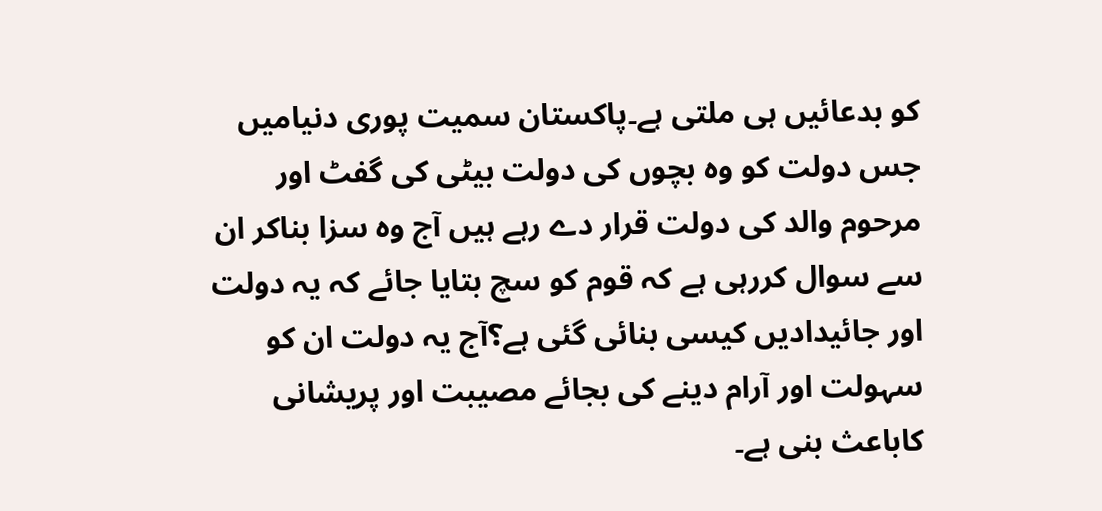کو بدعائیں ہی ملتی ہے۔پاکستان سمیت پوری دنیامیں جس دولت کو وہ بچوں کی دولت بیٹی کی گفٹ اور مرحوم والد کی دولت قرار دے رہے ہیں آج وہ سزا بناکر ان سے سوال کررہی ہے کہ قوم کو سچ بتایا جائے کہ یہ دولت اور جائیدادیں کیسی بنائی گئی ہے؟آج یہ دولت ان کو سہولت اور آرام دینے کی بجائے مصیبت اور پریشانی کاباعث بنی ہے۔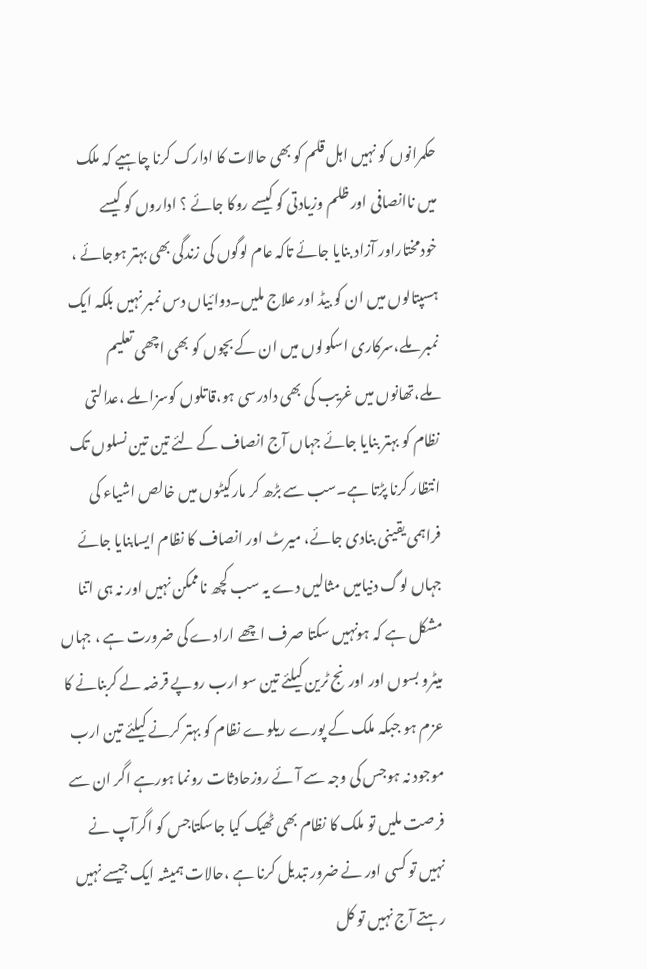حکمرانوں کو نہیں اہل قلم کو بھی حالات کا ادارک کرنا چاہیے کہ ملک میں ناانصافی اور ظلم وزیادتی کو کیسے روکا جائے ؟ اداروں کو کیسے خودمختاراور آزاد بنایا جائے تاکہ عام لوگوں کی زندگی بھی بہتر ہوجائے ، ہسپتالوں میں ان کو بیڈ اور علاج ملیں۔دوائیاں دس نمبر نہیں بلکہ ایک نمبر ملے،سرکاری اسکولوں میں ان کے بچوں کو بھی اچھی تعلیم ملے،تھانوں میں غریب کی بھی دادرسی ہو،قاتلوں کوسزا ملے ،عدالتی نظام کو بہتر بنایا جائے جہاں آج انصاف کے لئے تین تین نسلوں تک انتظار کرنا پڑتا ہے۔سب سے بڑھ کر مارکیٹوں میں خالص اشیاء کی فراہمی یقینی بنادی جائے، میرٹ اور انصاف کا نظام ایسابنایا جائے جہاں لوگ دنیامیں مثالیں دے یہ سب کچھ ناممکن نہیں اور نہ ہی اتنا مشکل ہے کہ ہونہیں سکتا صرف اچھے ارادے کی ضرورت ہے ، جہاں میٹرو بسوں اور اورنج ٹرین کیلئے تین سو ارب روپے قرضہ لے کربنانے کا عزم ہو جبکہ ملک کے پورے ریلوے نظام کو بہتر کرنے کیلئے تین ارب موجود نہ ہوجس کی وجہ سے آئے روزحادثات رونما ہورہے اگر ان سے فرصت ملیں تو ملک کا نظام بھی ٹھیک کیا جاسکتاجس کو اگرآپ نے نہیں تو کسی اور نے ضرور تبدیل کرنا ہے ،حالات ہمیشہ ایک جیسے نہیں رہتے آج نہیں تو کل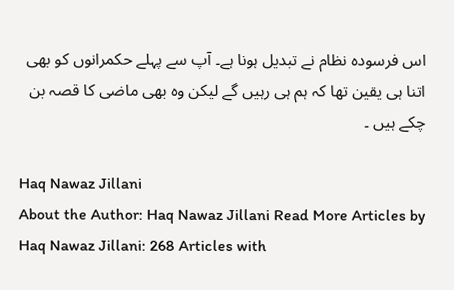اس فرسودہ نظام نے تبدیل ہونا ہے۔ آپ سے پہلے حکمرانوں کو بھی اتنا ہی یقین تھا کہ ہم ہی رہیں گے لیکن وہ بھی ماضی کا قصہ بن چکے ہیں ۔

Haq Nawaz Jillani
About the Author: Haq Nawaz Jillani Read More Articles by Haq Nawaz Jillani: 268 Articles with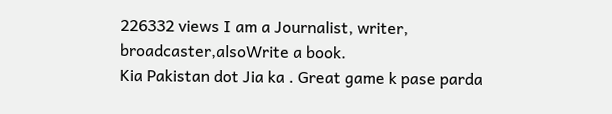226332 views I am a Journalist, writer, broadcaster,alsoWrite a book.
Kia Pakistan dot Jia ka . Great game k pase parda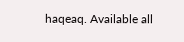haqeaq. Available all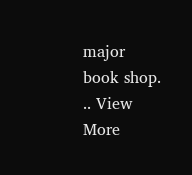major book shop.
.. View More